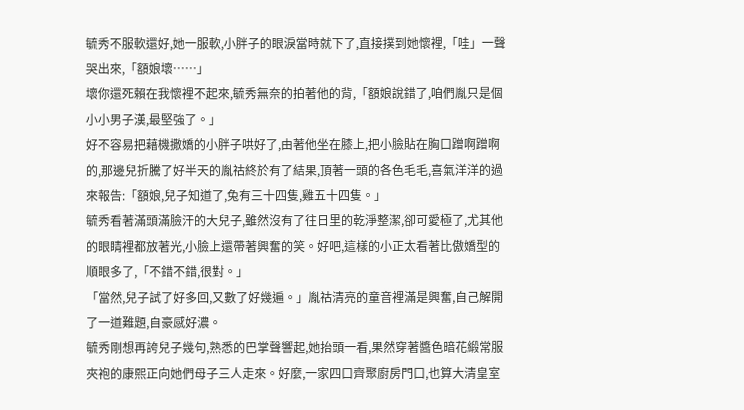毓秀不服軟還好,她一服軟,小胖子的眼淚當時就下了,直接撲到她懷裡,「哇」一聲哭出來,「額娘壞……」
壞你還死賴在我懷裡不起來,毓秀無奈的拍著他的背,「額娘說錯了,咱們胤只是個小小男子漢,最堅強了。」
好不容易把藉機撒嬌的小胖子哄好了,由著他坐在膝上,把小臉貼在胸口蹭啊蹭啊的,那邊兒折騰了好半天的胤祜終於有了結果,頂著一頭的各色毛毛,喜氣洋洋的過來報告:「額娘,兒子知道了,兔有三十四隻,雞五十四隻。」
毓秀看著滿頭滿臉汗的大兒子,雖然沒有了往日里的乾淨整潔,卻可愛極了,尤其他的眼睛裡都放著光,小臉上還帶著興奮的笑。好吧,這樣的小正太看著比傲嬌型的順眼多了,「不錯不錯,很對。」
「當然,兒子試了好多回,又數了好幾遍。」胤祜清亮的童音裡滿是興奮,自己解開了一道難題,自豪感好濃。
毓秀剛想再誇兒子幾句,熟悉的巴掌聲響起,她抬頭一看,果然穿著醬色暗花緞常服夾袍的康熙正向她們母子三人走來。好麼,一家四口齊聚廚房門口,也算大清皇室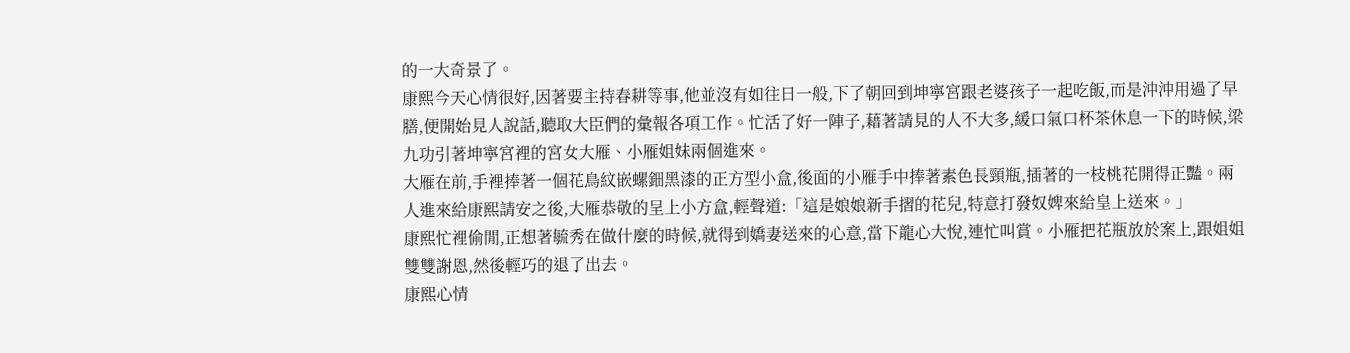的一大奇景了。
康熙今天心情很好,因著要主持春耕等事,他並沒有如往日一般,下了朝回到坤寧宮跟老婆孩子一起吃飯,而是沖沖用過了早膳,便開始見人說話,聽取大臣們的彙報各項工作。忙活了好一陣子,藉著請見的人不大多,緩口氣口杯茶休息一下的時候,梁九功引著坤寧宮裡的宮女大雁、小雁姐妹兩個進來。
大雁在前,手裡捧著一個花鳥紋嵌螺鈿黑漆的正方型小盒,後面的小雁手中捧著素色長頸瓶,插著的一枝桃花開得正豔。兩人進來給康熙請安之後,大雁恭敬的呈上小方盒,輕聲道:「這是娘娘新手摺的花兒,特意打發奴婢來給皇上送來。」
康熙忙裡偷閒,正想著毓秀在做什麼的時候,就得到嬌妻送來的心意,當下龍心大悅,連忙叫賞。小雁把花瓶放於案上,跟姐姐雙雙謝恩,然後輕巧的退了出去。
康熙心情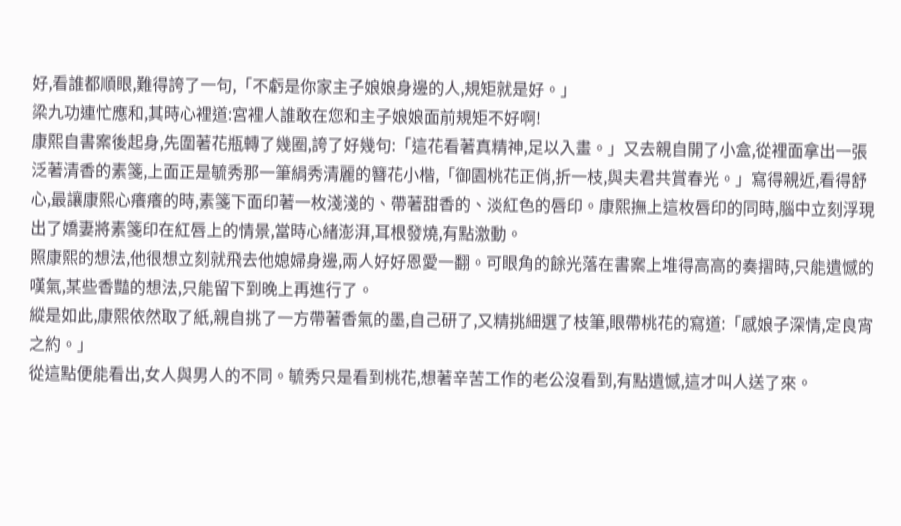好,看誰都順眼,難得誇了一句,「不虧是你家主子娘娘身邊的人,規矩就是好。」
梁九功連忙應和,其時心裡道:宮裡人誰敢在您和主子娘娘面前規矩不好啊!
康熙自書案後起身,先圍著花瓶轉了幾圈,誇了好幾句:「這花看著真精神,足以入畫。」又去親自開了小盒,從裡面拿出一張泛著清香的素箋,上面正是毓秀那一筆絹秀清麗的簪花小楷,「御園桃花正俏,折一枝,與夫君共賞春光。」寫得親近,看得舒心,最讓康熙心癢癢的時,素箋下面印著一枚淺淺的、帶著甜香的、淡紅色的唇印。康熙撫上這枚唇印的同時,腦中立刻浮現出了嬌妻將素箋印在紅唇上的情景,當時心緒澎湃,耳根發燒,有點激動。
照康熙的想法,他很想立刻就飛去他媳婦身邊,兩人好好恩愛一翻。可眼角的餘光落在書案上堆得高高的奏摺時,只能遺憾的嘆氣,某些香豔的想法,只能留下到晚上再進行了。
縱是如此,康熙依然取了紙,親自挑了一方帶著香氣的墨,自己研了,又精挑細選了枝筆,眼帶桃花的寫道:「感娘子深情,定良宵之約。」
從這點便能看出,女人與男人的不同。毓秀只是看到桃花,想著辛苦工作的老公沒看到,有點遺憾,這才叫人送了來。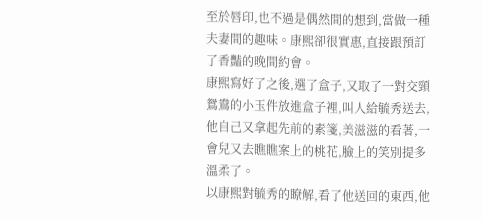至於唇印,也不過是偶然間的想到,當做一種夫妻間的趣味。康熙卻很實惠,直接跟預訂了香豔的晚間約會。
康熙寫好了之後,選了盒子,又取了一對交頸鴛鴦的小玉件放進盒子裡,叫人給毓秀送去,他自己又拿起先前的素箋,美滋滋的看著,一會兒又去瞧瞧案上的桃花,臉上的笑別提多溫柔了。
以康熙對毓秀的瞭解,看了他送回的東西,他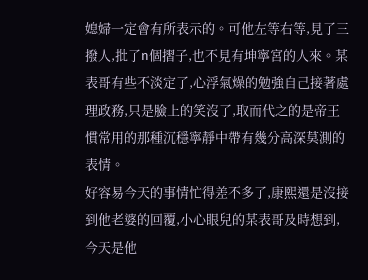媳婦一定會有所表示的。可他左等右等,見了三撥人,批了n個摺子,也不見有坤寧宮的人來。某表哥有些不淡定了,心浮氣燥的勉強自己接著處理政務,只是臉上的笑沒了,取而代之的是帝王慣常用的那種沉穩寧靜中帶有幾分高深莫測的表情。
好容易今天的事情忙得差不多了,康熙還是沒接到他老婆的回覆,小心眼兒的某表哥及時想到,今天是他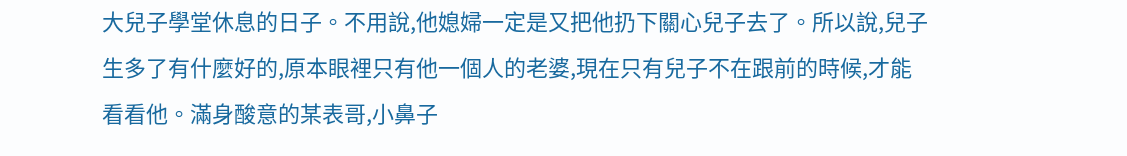大兒子學堂休息的日子。不用說,他媳婦一定是又把他扔下關心兒子去了。所以說,兒子生多了有什麼好的,原本眼裡只有他一個人的老婆,現在只有兒子不在跟前的時候,才能看看他。滿身酸意的某表哥,小鼻子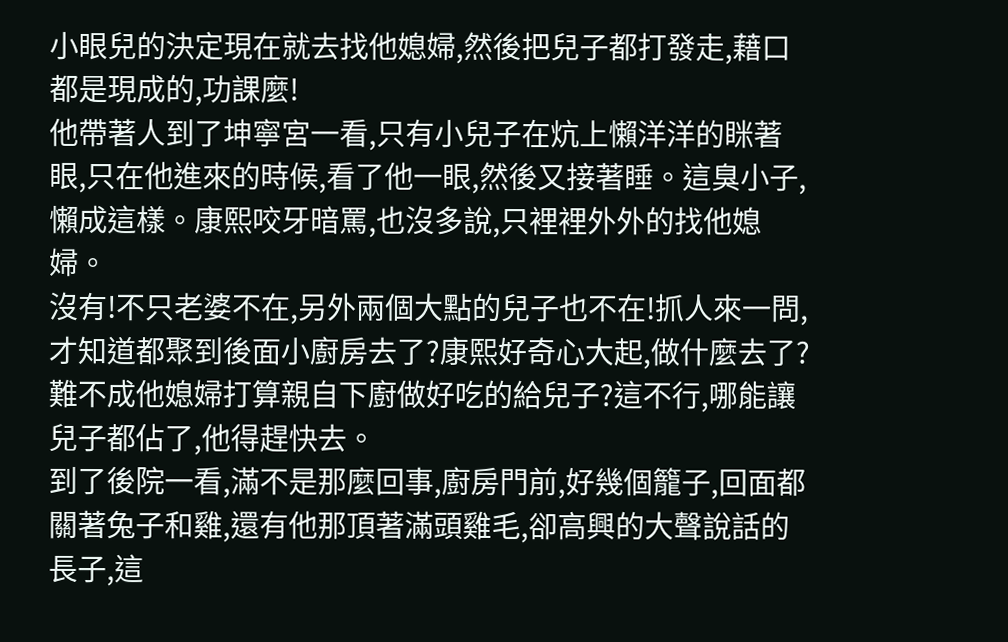小眼兒的決定現在就去找他媳婦,然後把兒子都打發走,藉口都是現成的,功課麼!
他帶著人到了坤寧宮一看,只有小兒子在炕上懶洋洋的眯著眼,只在他進來的時候,看了他一眼,然後又接著睡。這臭小子,懶成這樣。康熙咬牙暗罵,也沒多說,只裡裡外外的找他媳婦。
沒有!不只老婆不在,另外兩個大點的兒子也不在!抓人來一問,才知道都聚到後面小廚房去了?康熙好奇心大起,做什麼去了?難不成他媳婦打算親自下廚做好吃的給兒子?這不行,哪能讓兒子都佔了,他得趕快去。
到了後院一看,滿不是那麼回事,廚房門前,好幾個籠子,回面都關著兔子和雞,還有他那頂著滿頭雞毛,卻高興的大聲說話的長子,這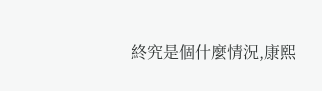終究是個什麼情況,康熙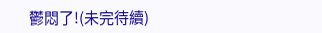鬱悶了!(未完待續)